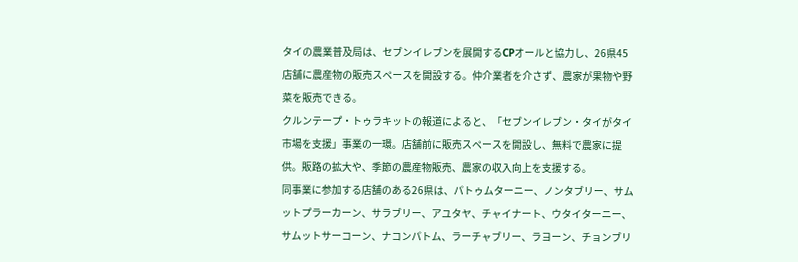タイの農業普及局は、セブンイレブンを展開するCPオールと協力し、26県45店舗に農産物の販売スペースを開設する。仲介業者を介さず、農家が果物や野菜を販売できる。
クルンテープ・トゥラキットの報道によると、「セブンイレブン・タイがタイ市場を支援」事業の一環。店舗前に販売スペースを開設し、無料で農家に提供。販路の拡大や、季節の農産物販売、農家の収入向上を支援する。
同事業に参加する店舗のある26県は、パトゥムターニー、ノンタブリー、サムットプラーカーン、サラブリー、アユタヤ、チャイナート、ウタイターニー、サムットサーコーン、ナコンパトム、ラーチャブリー、ラヨーン、チョンブリ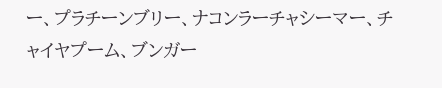ー、プラチーンブリー、ナコンラーチャシーマー、チャイヤプーム、ブンガー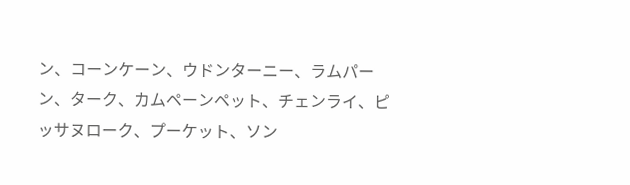ン、コーンケーン、ウドンターニー、ラムパーン、ターク、カムペーンペット、チェンライ、ピッサヌローク、プーケット、ソン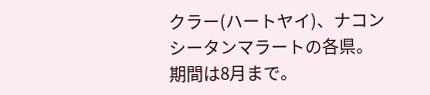クラー(ハートヤイ)、ナコンシータンマラートの各県。
期間は8月まで。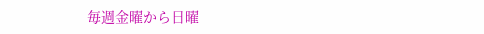毎週金曜から日曜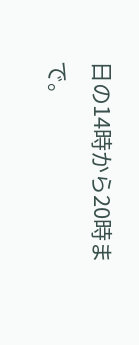日の14時から20時まで。